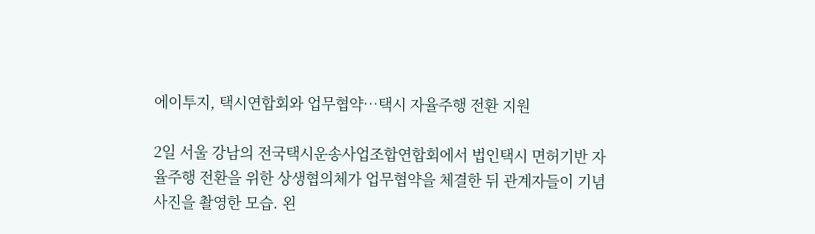에이투지, 택시연합회와 업무협약…택시 자율주행 전환 지원

2일 서울 강남의 전국택시운송사업조합연합회에서 법인택시 면허기반 자율주행 전환을 위한 상생협의체가 업무협약을 체결한 뒤 관계자들이 기념사진을 촬영한 모습. 왼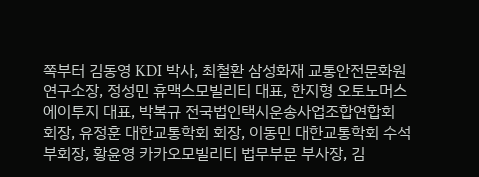쪽부터 김동영 KDI 박사, 최철환 삼성화재 교통안전문화원 연구소장, 정성민 휴맥스모빌리티 대표, 한지형 오토노머스에이투지 대표, 박복규 전국법인택시운송사업조합연합회 회장, 유정훈 대한교통학회 회장, 이동민 대한교통학회 수석부회장, 황윤영 카카오모빌리티 법무부문 부사장, 김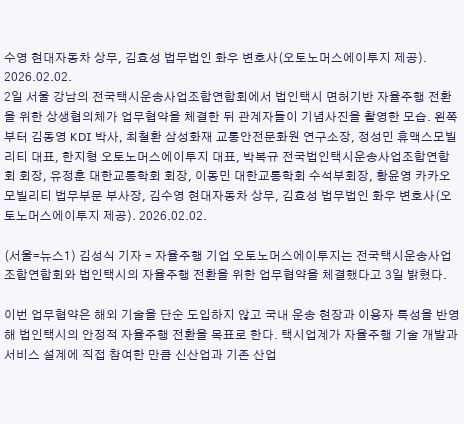수영 현대자동차 상무, 김효성 법무법인 화우 변호사(오토노머스에이투지 제공). 2026.02.02.
2일 서울 강남의 전국택시운송사업조합연합회에서 법인택시 면허기반 자율주행 전환을 위한 상생협의체가 업무협약을 체결한 뒤 관계자들이 기념사진을 촬영한 모습. 왼쪽부터 김동영 KDI 박사, 최철환 삼성화재 교통안전문화원 연구소장, 정성민 휴맥스모빌리티 대표, 한지형 오토노머스에이투지 대표, 박복규 전국법인택시운송사업조합연합회 회장, 유정훈 대한교통학회 회장, 이동민 대한교통학회 수석부회장, 황윤영 카카오모빌리티 법무부문 부사장, 김수영 현대자동차 상무, 김효성 법무법인 화우 변호사(오토노머스에이투지 제공). 2026.02.02.

(서울=뉴스1) 김성식 기자 = 자율주행 기업 오토노머스에이투지는 전국택시운송사업조합연합회와 법인택시의 자율주행 전환을 위한 업무협약을 체결했다고 3일 밝혔다.

이번 업무협약은 해외 기술을 단순 도입하지 않고 국내 운송 현장과 이용자 특성을 반영해 법인택시의 안정적 자율주행 전환을 목표로 한다. 택시업계가 자율주행 기술 개발과 서비스 설계에 직접 참여한 만큼 신산업과 기존 산업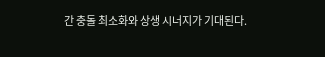간 충돌 최소화와 상생 시너지가 기대된다.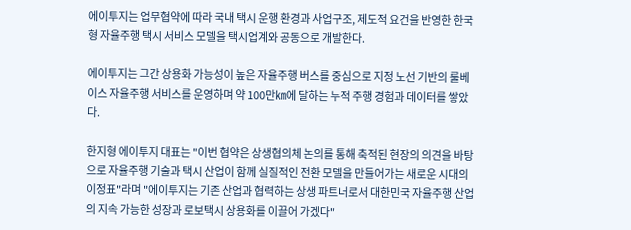에이투지는 업무협약에 따라 국내 택시 운행 환경과 사업구조, 제도적 요건을 반영한 한국형 자율주행 택시 서비스 모델을 택시업계와 공동으로 개발한다.

에이투지는 그간 상용화 가능성이 높은 자율주행 버스를 중심으로 지정 노선 기반의 룰베이스 자율주행 서비스를 운영하며 약 100만㎞에 달하는 누적 주행 경험과 데이터를 쌓았다.

한지형 에이투지 대표는 "이번 협약은 상생협의체 논의를 통해 축적된 현장의 의견을 바탕으로 자율주행 기술과 택시 산업이 함께 실질적인 전환 모델을 만들어가는 새로운 시대의 이정표"라며 "에이투지는 기존 산업과 협력하는 상생 파트너로서 대한민국 자율주행 산업의 지속 가능한 성장과 로보택시 상용화를 이끌어 가겠다"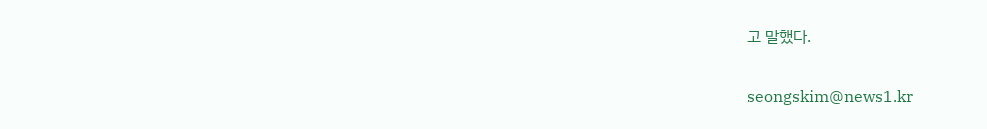고 말했다.

seongskim@news1.kr